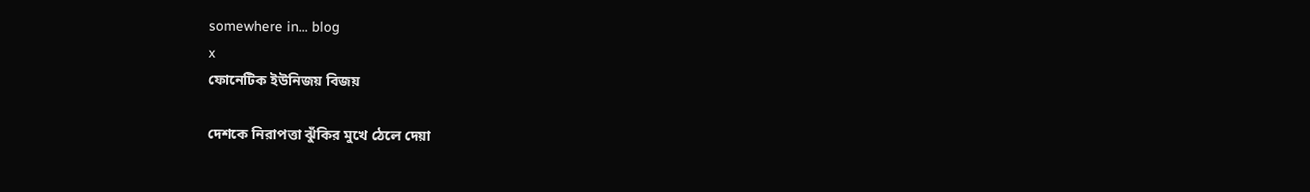somewhere in... blog
x
ফোনেটিক ইউনিজয় বিজয়

দেশকে নিরাপত্তা ঝুঁকির মুখে ঠেলে দেয়া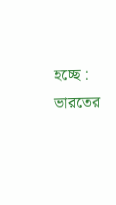হচ্ছে : ভারতের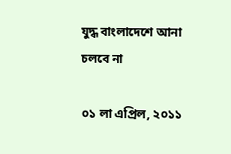যুদ্ধ বাংলাদেশে আনা চলবে না

০১ লা এপ্রিল, ২০১১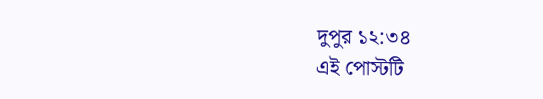দুপুর ১২:৩৪
এই পোস্টটি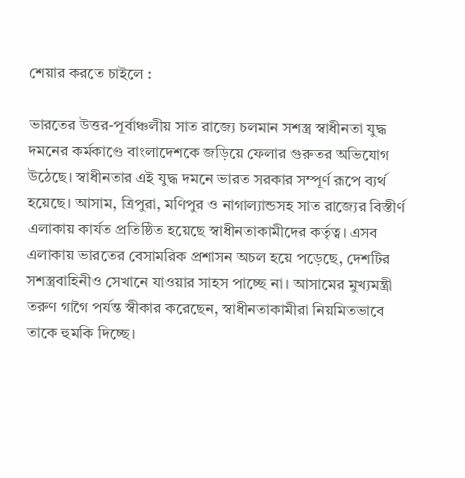শেয়ার করতে চাইলে :

ভারতের উত্তর-পূর্বাঞ্চলীয় সাত রাজ্যে চলমান সশস্ত্র স্বাধীনতা যুদ্ধ দমনের কর্মকাণ্ডে বাংলাদেশকে জড়িয়ে ফেলার গুরুতর অভিযোগ উঠেছে। স্বাধীনতার এই যুদ্ধ দমনে ভারত সরকার সম্পূর্ণ রূপে ব্যর্থ হয়েছে। আসাম, ত্রিপুরা, মণিপুর ও নাগাল্যান্ডসহ সাত রাজ্যের বিস্তীর্ণ এলাকায় কার্যত প্রতিষ্ঠিত হয়েছে স্বাধীনতাকামীদের কর্তৃত্ব। এসব এলাকায় ভারতের বেসামরিক প্রশাসন অচল হয়ে পড়েছে, দেশটির সশস্ত্রবাহিনীও সেখানে যাওয়ার সাহস পাচ্ছে না। আসামের মুখ্যমন্ত্রী তরুণ গাগৈ পর্যন্ত স্বীকার করেছেন, স্বাধীনতাকামীরা নিয়মিতভাবে তাকে হুমকি দিচ্ছে।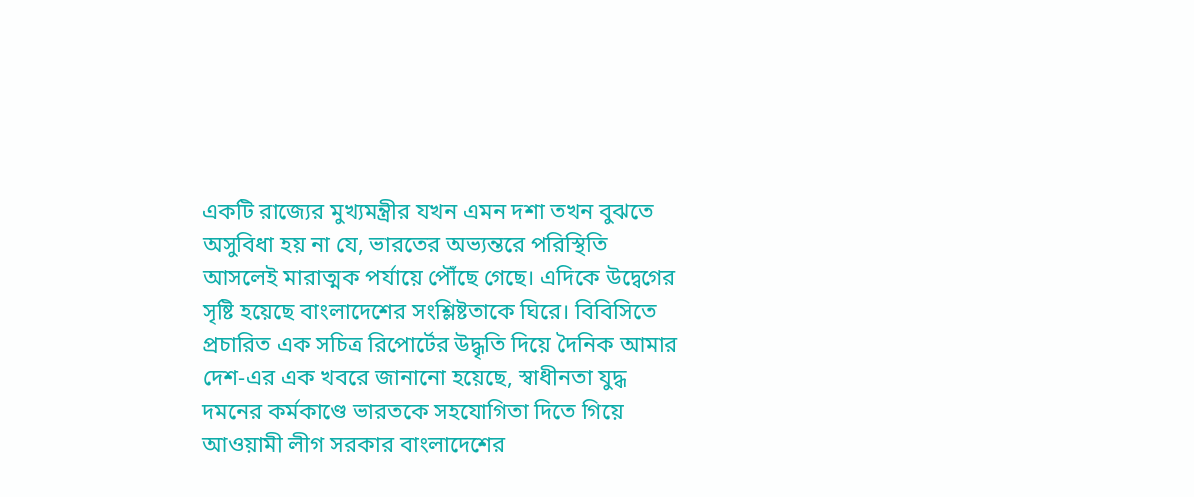একটি রাজ্যের মুখ্যমন্ত্রীর যখন এমন দশা তখন বুঝতে অসুবিধা হয় না যে, ভারতের অভ্যন্তরে পরিস্থিতি আসলেই মারাত্মক পর্যায়ে পৌঁছে গেছে। এদিকে উদ্বেগের সৃষ্টি হয়েছে বাংলাদেশের সংশ্লিষ্টতাকে ঘিরে। বিবিসিতে প্রচারিত এক সচিত্র রিপোর্টের উদ্ধৃতি দিয়ে দৈনিক আমার দেশ-এর এক খবরে জানানো হয়েছে, স্বাধীনতা যুদ্ধ দমনের কর্মকাণ্ডে ভারতকে সহযোগিতা দিতে গিয়ে আওয়ামী লীগ সরকার বাংলাদেশের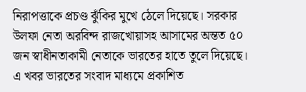নিরাপত্তাকে প্রচণ্ড ঝুঁকির মুখে ঠেলে দিয়েছে। সরকার উলফা নেতা অরবিন্দ রাজখোয়াসহ আসামের অন্তত ৫০ জন স্বাধীনতাকামী নেতাকে ভারতের হাতে তুলে দিয়েছে। এ খবর ভারতের সংবাদ মাধ্যমে প্রকাশিত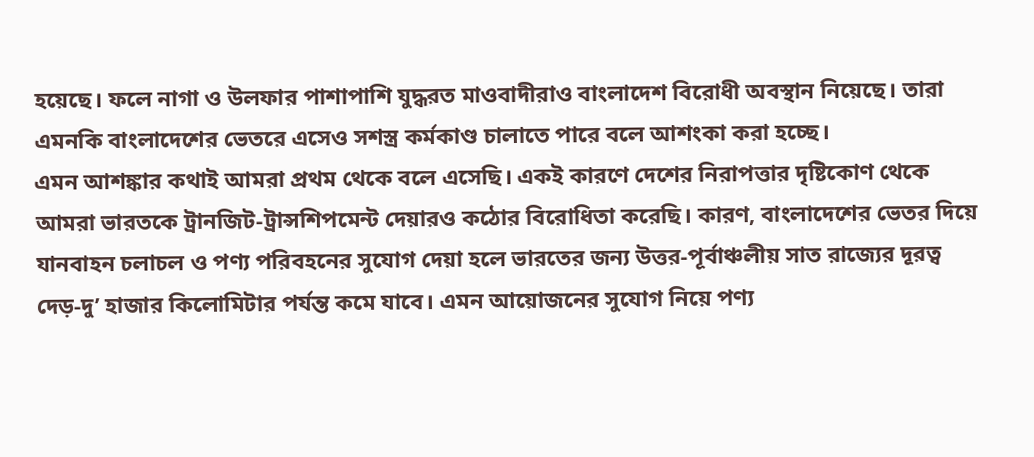হয়েছে। ফলে নাগা ও উলফার পাশাপাশি যুদ্ধরত মাওবাদীরাও বাংলাদেশ বিরোধী অবস্থান নিয়েছে। তারা এমনকি বাংলাদেশের ভেতরে এসেও সশস্ত্র কর্মকাণ্ড চালাতে পারে বলে আশংকা করা হচ্ছে।
এমন আশঙ্কার কথাই আমরা প্রথম থেকে বলে এসেছি। একই কারণে দেশের নিরাপত্তার দৃষ্টিকোণ থেকে আমরা ভারতকে ট্রানজিট-ট্রান্সশিপমেন্ট দেয়ারও কঠোর বিরোধিতা করেছি। কারণ, বাংলাদেশের ভেতর দিয়ে যানবাহন চলাচল ও পণ্য পরিবহনের সুযোগ দেয়া হলে ভারতের জন্য উত্তর-পূর্বাঞ্চলীয় সাত রাজ্যের দূরত্ব দেড়-দু’ হাজার কিলোমিটার পর্যন্ত কমে যাবে। এমন আয়োজনের সুযোগ নিয়ে পণ্য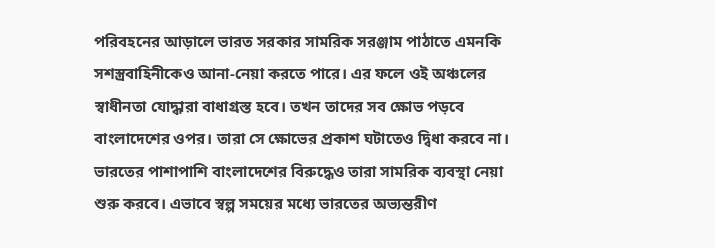পরিবহনের আড়ালে ভারত সরকার সামরিক সরঞ্জাম পাঠাতে এমনকি সশস্ত্রবাহিনীকেও আনা-নেয়া করতে পারে। এর ফলে ওই অঞ্চলের স্বাধীনতা যোদ্ধারা বাধাগ্রস্ত হবে। তখন তাদের সব ক্ষোভ পড়বে বাংলাদেশের ওপর। তারা সে ক্ষোভের প্রকাশ ঘটাতেও দ্বিধা করবে না। ভারতের পাশাপাশি বাংলাদেশের বিরুদ্ধেও তারা সামরিক ব্যবস্থা নেয়া শুরু করবে। এভাবে স্বল্প সময়ের মধ্যে ভারতের অভ্যন্তরীণ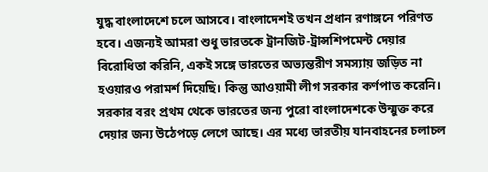যুদ্ধ বাংলাদেশে চলে আসবে। বাংলাদেশই তখন প্রধান রণাঙ্গনে পরিণত হবে। এজন্যই আমরা শুধু ভারতকে ট্রানজিট-ট্রান্সশিপমেন্ট দেয়ার বিরোধিতা করিনি, একই সঙ্গে ভারতের অভ্যন্তরীণ সমস্যায় জড়িত না হওয়ারও পরামর্শ দিয়েছি। কিন্তু আওয়ামী লীগ সরকার কর্ণপাত করেনি। সরকার বরং প্রথম থেকে ভারতের জন্য পুরো বাংলাদেশকে উন্মুক্ত করে দেয়ার জন্য উঠেপড়ে লেগে আছে। এর মধ্যে ভারতীয় যানবাহনের চলাচল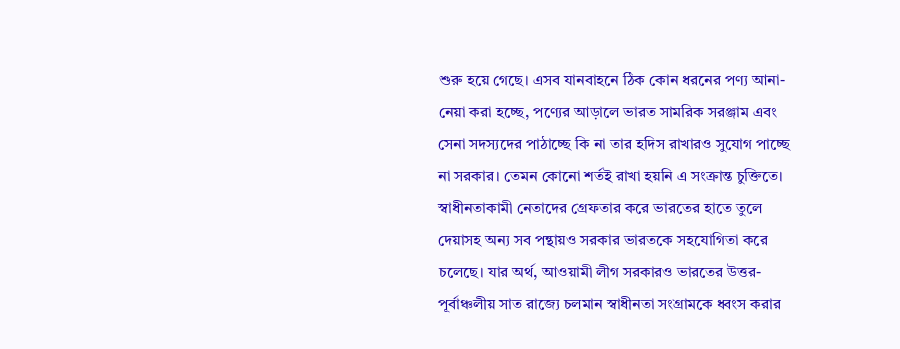শুরু হয়ে গেছে। এসব যানবাহনে ঠিক কোন ধরনের পণ্য আনা-নেয়া করা হচ্ছে, পণ্যের আড়ালে ভারত সামরিক সরঞ্জাম এবং সেনা সদস্যদের পাঠাচ্ছে কি না তার হদিস রাখারও সুযোগ পাচ্ছে না সরকার। তেমন কোনো শর্তই রাখা হয়নি এ সংক্রান্ত চুক্তিতে। স্বাধীনতাকামী নেতাদের গ্রেফতার করে ভারতের হাতে তুলে দেয়াসহ অন্য সব পন্থায়ও সরকার ভারতকে সহযোগিতা করে চলেছে। যার অর্থ, আওয়ামী লীগ সরকারও ভারতের উত্তর-পূর্বাঞ্চলীয় সাত রাজ্যে চলমান স্বাধীনতা সংগ্রামকে ধ্বংস করার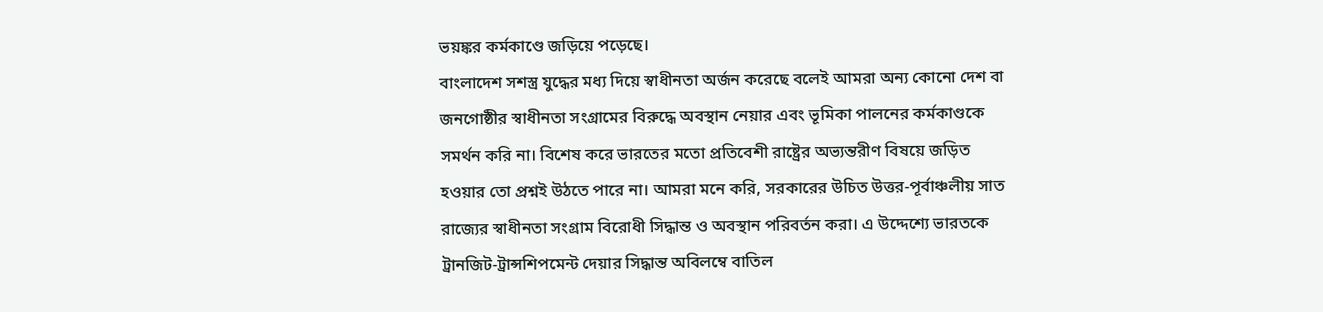ভয়ঙ্কর কর্মকাণ্ডে জড়িয়ে পড়েছে।
বাংলাদেশ সশস্ত্র যুদ্ধের মধ্য দিয়ে স্বাধীনতা অর্জন করেছে বলেই আমরা অন্য কোনো দেশ বা জনগোষ্ঠীর স্বাধীনতা সংগ্রামের বিরুদ্ধে অবস্থান নেয়ার এবং ভূমিকা পালনের কর্মকাণ্ডকে সমর্থন করি না। বিশেষ করে ভারতের মতো প্রতিবেশী রাষ্ট্রের অভ্যন্তরীণ বিষয়ে জড়িত হওয়ার তো প্রশ্নই উঠতে পারে না। আমরা মনে করি, সরকারের উচিত উত্তর-পূর্বাঞ্চলীয় সাত রাজ্যের স্বাধীনতা সংগ্রাম বিরোধী সিদ্ধান্ত ও অবস্থান পরিবর্তন করা। এ উদ্দেশ্যে ভারতকে ট্রানজিট-ট্রান্সশিপমেন্ট দেয়ার সিদ্ধান্ত অবিলম্বে বাতিল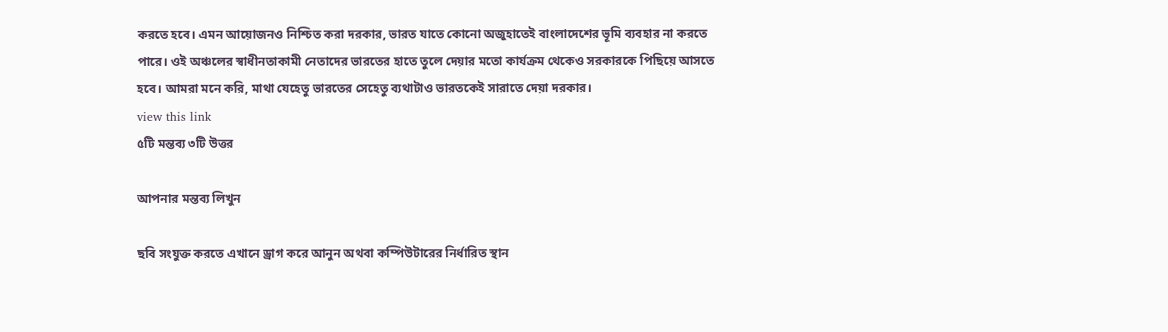করতে হবে। এমন আয়োজনও নিশ্চিত করা দরকার, ভারত যাতে কোনো অজুহাতেই বাংলাদেশের ভূমি ব্যবহার না করতে পারে। ওই অঞ্চলের স্বাধীনতাকামী নেতাদের ভারতের হাতে তুলে দেয়ার মতো কার্যক্রম থেকেও সরকারকে পিছিয়ে আসতে হবে। আমরা মনে করি, মাথা যেহেতু ভারতের সেহেতু ব্যথাটাও ভারতকেই সারাতে দেয়া দরকার।
view this link
৫টি মন্তব্য ৩টি উত্তর

আপনার মন্তব্য লিখুন

ছবি সংযুক্ত করতে এখানে ড্রাগ করে আনুন অথবা কম্পিউটারের নির্ধারিত স্থান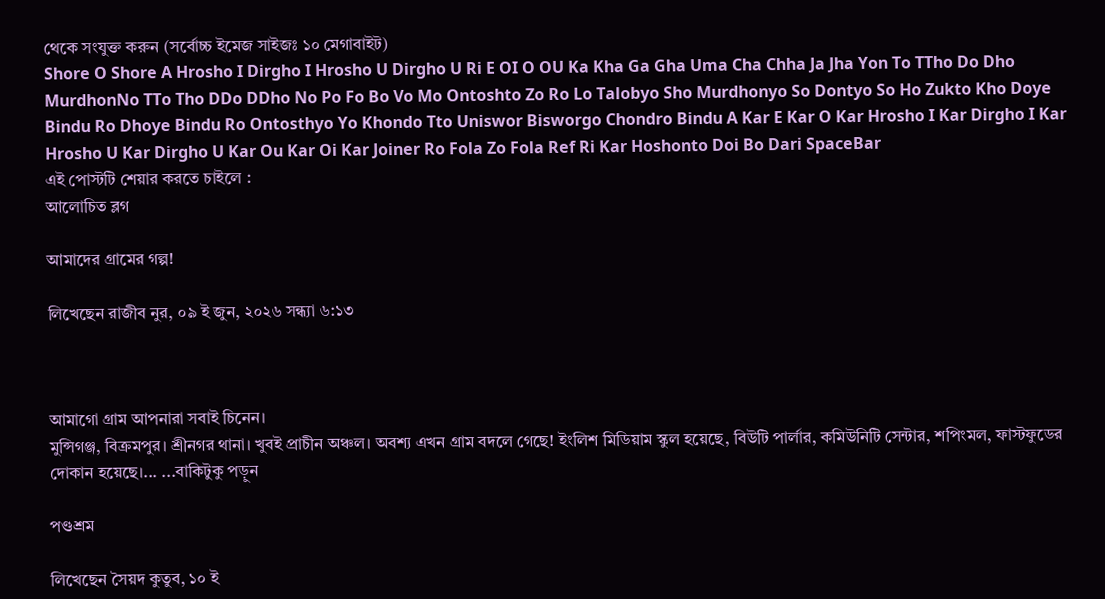থেকে সংযুক্ত করুন (সর্বোচ্চ ইমেজ সাইজঃ ১০ মেগাবাইট)
Shore O Shore A Hrosho I Dirgho I Hrosho U Dirgho U Ri E OI O OU Ka Kha Ga Gha Uma Cha Chha Ja Jha Yon To TTho Do Dho MurdhonNo TTo Tho DDo DDho No Po Fo Bo Vo Mo Ontoshto Zo Ro Lo Talobyo Sho Murdhonyo So Dontyo So Ho Zukto Kho Doye Bindu Ro Dhoye Bindu Ro Ontosthyo Yo Khondo Tto Uniswor Bisworgo Chondro Bindu A Kar E Kar O Kar Hrosho I Kar Dirgho I Kar Hrosho U Kar Dirgho U Kar Ou Kar Oi Kar Joiner Ro Fola Zo Fola Ref Ri Kar Hoshonto Doi Bo Dari SpaceBar
এই পোস্টটি শেয়ার করতে চাইলে :
আলোচিত ব্লগ

আমাদের গ্রামের গল্প!

লিখেছেন রাজীব নুর, ০৯ ই জুন, ২০২৬ সন্ধ্যা ৬:১৩



আমাগো গ্রাম আপনারা সবাই চিনেন।
মুন্সিগঞ্জ, বিক্রমপুর। শ্রীনগর থানা। খুবই প্রাচীন অঞ্চল। অবশ্য এখন গ্রাম বদলে গেছে! ইংলিশ মিডিয়াম স্কুল হয়েছে, বিউটি পার্লার, কমিউনিটি সেন্টার, শপিংমল, ফাস্টফুডের দোকান হয়েছে।... ...বাকিটুকু পড়ুন

পণ্ডশ্রম

লিখেছেন সৈয়দ কুতুব, ১০ ই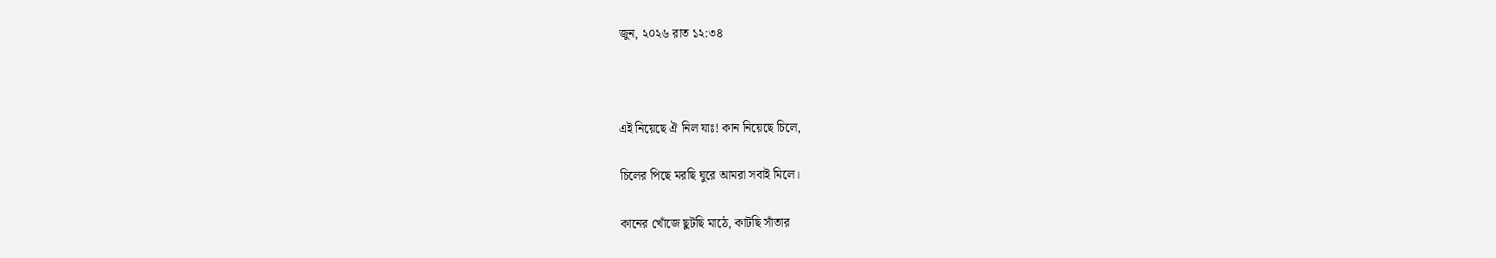জুন, ২০২৬ রাত ১২:৩৪



এই নিয়েছে ঐ নিল যাঃ! কান নিয়েছে চিলে,

চিলের পিছে মরছি ঘুরে আমরা সবাই মিলে।

কানের খোঁজে ছুটছি মাঠে, কাটছি সাঁতার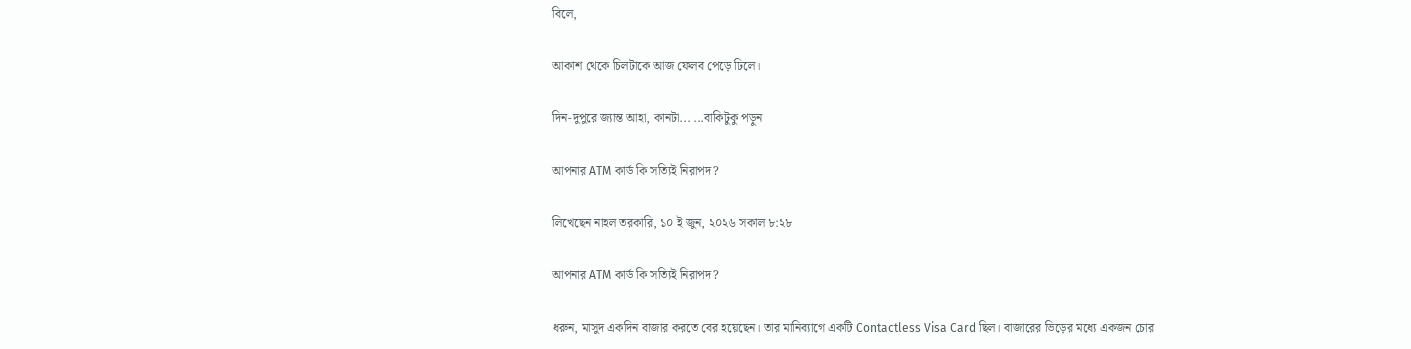বিলে,

আকাশ থেকে চিলটাকে আজ ফেলব পেড়ে ঢিলে।

দিন-দুপুরে জ্যান্ত আহা, কানটা... ...বাকিটুকু পড়ুন

আপনার ATM কার্ড কি সত্যিই নিরাপদ?

লিখেছেন নাহল তরকারি, ১০ ই জুন, ২০২৬ সকাল ৮:২৮

আপনার ATM কার্ড কি সত্যিই নিরাপদ?

ধরুন, মাসুদ একদিন বাজার করতে বের হয়েছেন। তার মানিব্যাগে একটি Contactless Visa Card ছিল। বাজারের ভিড়ের মধ্যে একজন চোর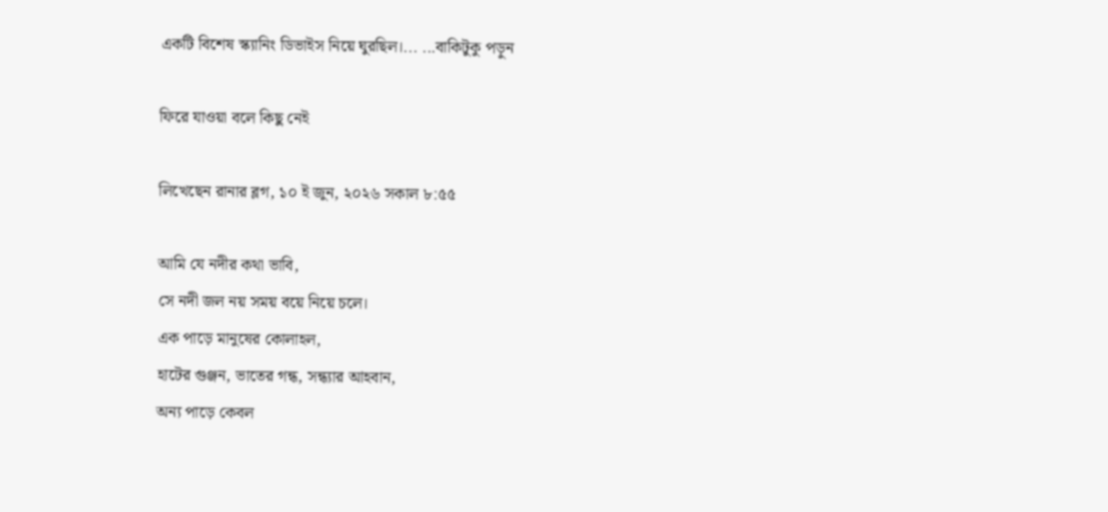একটি বিশেষ স্ক্যানিং ডিভাইস নিয়ে ঘুরছিল।... ...বাকিটুকু পড়ুন

ফিরে যাওয়া বলে কিছু নেই

লিখেছেন রানার ব্লগ, ১০ ই জুন, ২০২৬ সকাল ৮:৫৫

আমি যে নদীর কথা ভাবি,
সে নদী জল নয় সময় বয়ে নিয়ে চলে।
এক পাড়ে মানুষের কোলাহল,
হাটের গুঞ্জন, ভাতের গন্ধ, সন্ধ্যার আহবান,
অন্য পাড়ে কেবল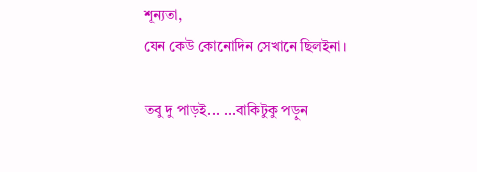শূন্যতা,
যেন কেউ কোনোদিন সেখানে ছিলইনা।

তবু দু পাড়ই... ...বাকিটুকু পড়ুন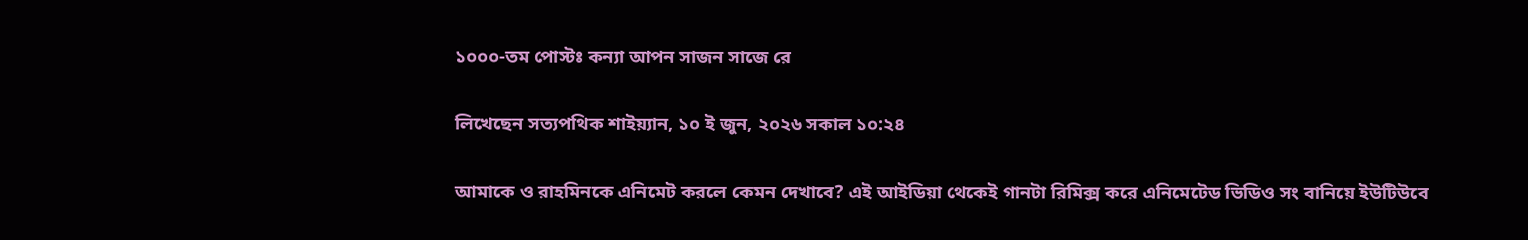১০০০-তম পোস্টঃ কন্যা আপন সাজন সাজে রে

লিখেছেন সত্যপথিক শাইয়্যান, ১০ ই জুন, ২০২৬ সকাল ১০:২৪

আমাকে ও রাহমিনকে এনিমেট করলে কেমন দেখাবে? এই আইডিয়া থেকেই গানটা রিমিক্স করে এনিমেটেড ভিডিও সং বানিয়ে ইউটিউবে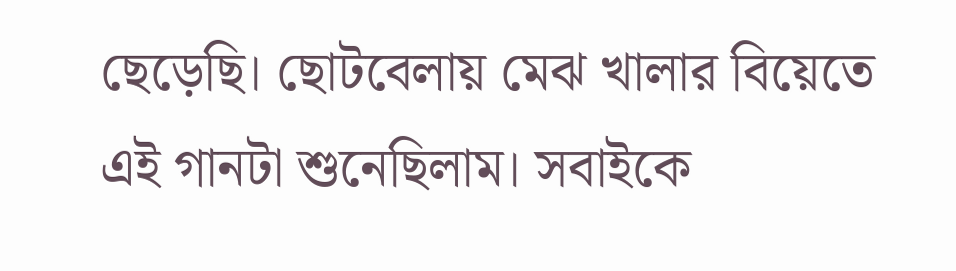ছেড়েছি। ছোটবেলায় মেঝ খালার বিয়েতে এই গানটা শুনেছিলাম। সবাইকে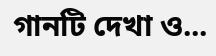গানটি দেখা ও...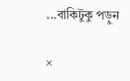...বাকিটুকু পড়ুন

×